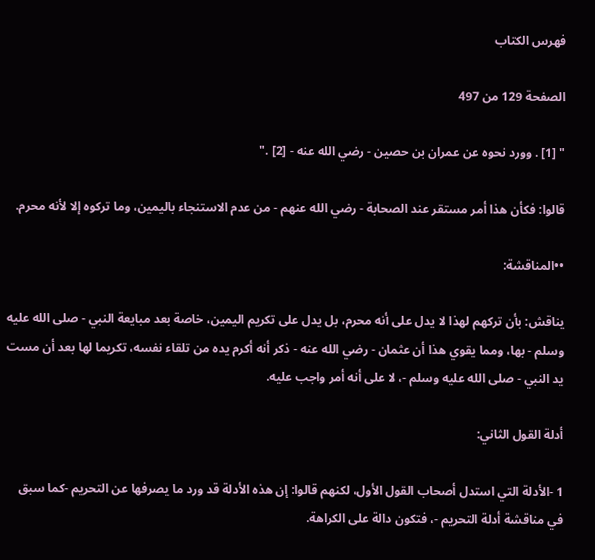فهرس الكتاب

الصفحة 129 من 497

" [1] . وورد نحوه عن عمران بن حصين - رضي الله عنه - [2] ."

قالوا: فكأن هذا أمر مستقر عند الصحابة - رضي الله عنهم - من عدم الاستنجاء باليمين، وما تركوه إلا لأنه محرم.

••المناقشة:

يناقش: بأن تركهم لهذا لا يدل على أنه محرم، بل يدل على تكريم اليمين، خاصة بعد مبايعة النبي - صلى الله عليه وسلم - بها، ومما يقوي هذا أن عثمان - رضي الله عنه - ذكر أنه أكرم يده من تلقاء نفسه، تكريما لها بعد أن مست يد النبي - صلى الله عليه وسلم -، لا على أنه أمر واجب عليه.

أدلة القول الثاني:

1 -الأدلة التي استدل أصحاب القول الأول، لكنهم قالوا: إن هذه الأدلة قد ورد ما يصرفها عن التحريم -كما سبق في مناقشة أدلة التحريم -، فتكون دالة على الكراهة.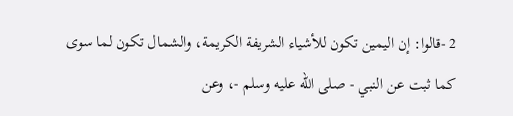2 -قالوا: إن اليمين تكون للأشياء الشريفة الكريمة، والشمال تكون لما سوى كما ثبت عن النبي - صلى الله عليه وسلم -، وعن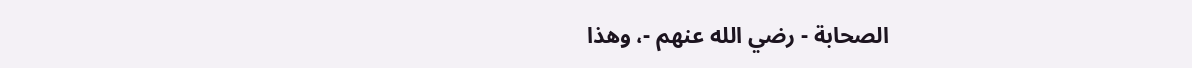الصحابة - رضي الله عنهم -، وهذا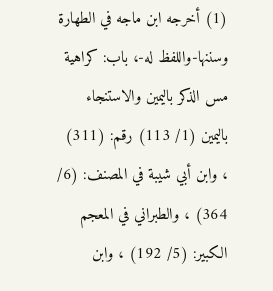(1) أخرجه ابن ماجه في الطهارة وسننها-واللفظ له-، باب: كراهية مس الذكر باليمين والاستنجاء باليمين (1/ 113) رقم: (311) ، وابن أبي شيبة في المصنف: (6/ 364) ، والطبراني في المعجم الكبير: (5/ 192) ، وابن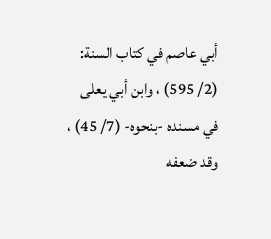أبي عاصم في كتاب السنة: (2/ 595) ، وابن أبي يعلى في مسنده -بنحوه- (7/ 45) ، وقد ضعفه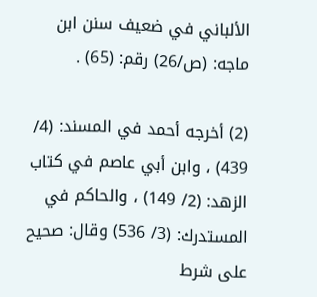الألباني في ضعيف سنن ابن ماجه: (ص/26) رقم: (65) .

(2) أخرجه أحمد في المسند: (4/ 439) ، وابن أبي عاصم في كتاب الزهد: (2/ 149) ، والحاكم في المستدرك: (3/ 536) وقال: صحيح على شرط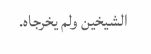الشيخين ولم يخرجاه.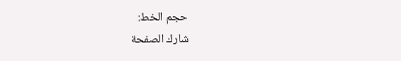حجم الخط:
شارك الصفحة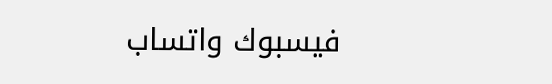فيسبوك واتساب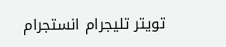تويتر تليجرام انستجرام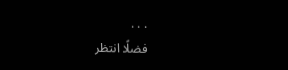. . .
فضلًا انتظر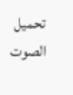تحميل الصوت